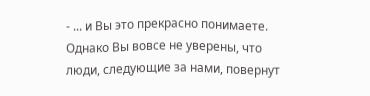- ... и Вы это прекрасно понимаете. Однако Вы вовсе не уверены, что люди, следующие за нами, повернут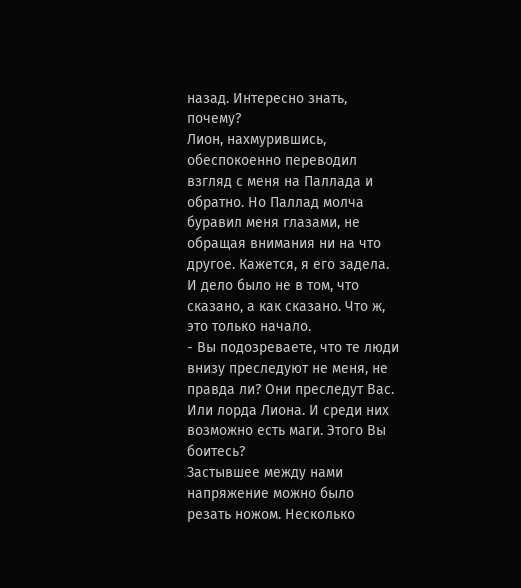назад. Интересно знать, почему?
Лион, нахмурившись, обеспокоенно переводил взгляд с меня на Паллада и обратно. Но Паллад молча буравил меня глазами, не обращая внимания ни на что другое. Кажется, я его задела. И дело было не в том, что сказано, а как сказано. Что ж, это только начало.
- Вы подозреваете, что те люди внизу преследуют не меня, не правда ли? Они преследут Вас. Или лорда Лиона. И среди них возможно есть маги. Этого Вы боитесь?
Застывшее между нами напряжение можно было резать ножом. Несколько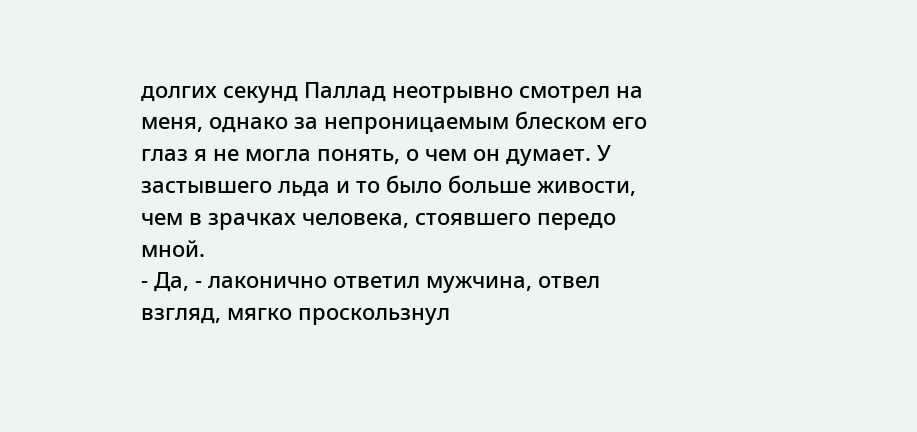долгих секунд Паллад неотрывно смотрел на меня, однако за непроницаемым блеском его глаз я не могла понять, о чем он думает. У застывшего льда и то было больше живости, чем в зрачках человека, стоявшего передо мной.
- Да, - лаконично ответил мужчина, отвел взгляд, мягко проскользнул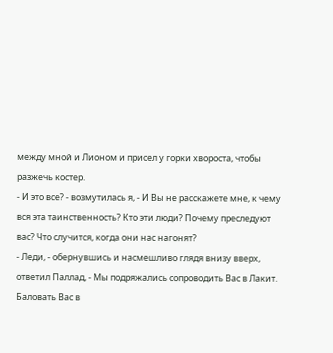между мной и Лионом и присел у горки хвороста, чтобы разжечь костер.
- И это все? - возмутилась я, - И Вы не расскажете мне, к чему вся эта таинственность? Кто эти люди? Почему преследуют вас? Что случится, когда они нас нагонят?
- Леди, - обернувшись и насмешливо глядя внизу вверх, ответил Паллад, - Мы подряжались сопроводить Вас в Лакит. Баловать Вас в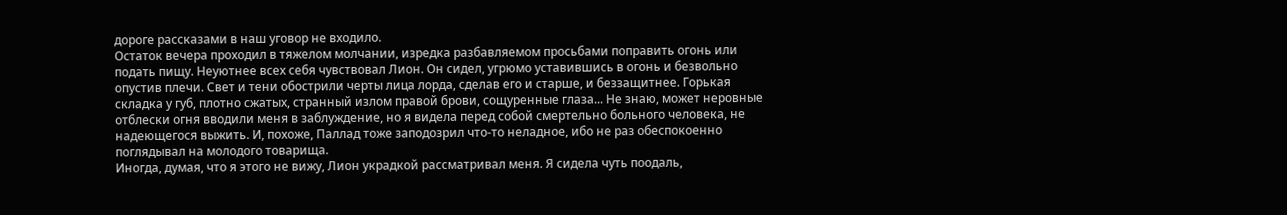дороге рассказами в наш уговор не входило.
Остаток вечера проходил в тяжелом молчании, изредка разбавляемом просьбами поправить огонь или подать пищу. Неуютнее всех себя чувствовал Лион. Он сидел, угрюмо уставившись в огонь и безвольно опустив плечи. Свет и тени обострили черты лица лорда, сделав его и старше, и беззащитнее. Горькая складка у губ, плотно сжатых, странный излом правой брови, сощуренные глаза... Не знаю, может неровные отблески огня вводили меня в заблуждение, но я видела перед собой смертельно больного человека, не надеющегося выжить. И, похоже, Паллад тоже заподозрил что-то неладное, ибо не раз обеспокоенно поглядывал на молодого товарища.
Иногда, думая, что я этого не вижу, Лион украдкой рассматривал меня. Я сидела чуть поодаль,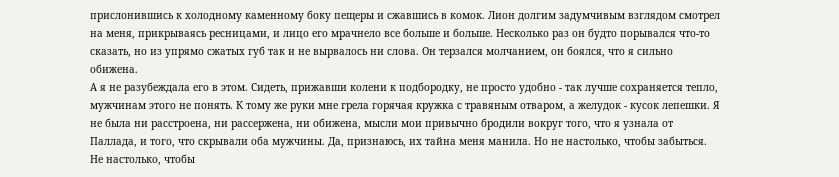прислонившись к холодному каменному боку пещеры и сжавшись в комок. Лион долгим задумчивым взглядом смотрел на меня, прикрываясь ресницами, и лицо его мрачнело все больше и больше. Несколько раз он будто порывался что-то сказать, но из упрямо сжатых губ так и не вырвалось ни слова. Он терзался молчанием, он боялся, что я сильно обижена.
А я не разубеждала его в этом. Сидеть, прижавши колени к подбородку, не просто удобно - так лучше сохраняется тепло, мужчинам этого не понять. К тому же руки мне грела горячая кружка с травяным отваром, а желудок - кусок лепешки. Я не была ни расстроена, ни рассержена, ни обижена, мысли мои привычно бродили вокруг того, что я узнала от Паллада, и того, что скрывали оба мужчины. Да, признаюсь, их тайна меня манила. Но не настолько, чтобы забыться. Не настолько, чтобы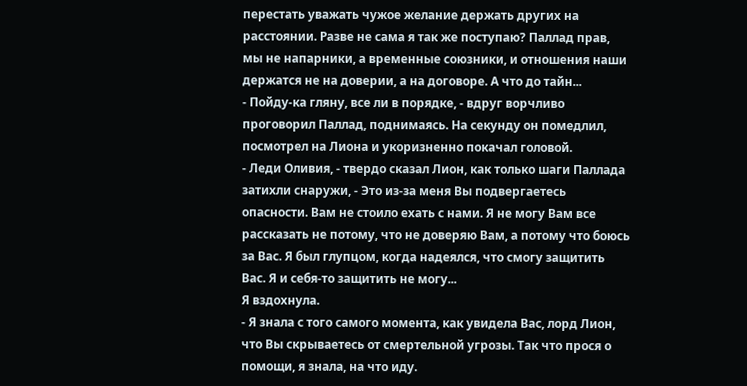перестать уважать чужое желание держать других на расстоянии. Разве не сама я так же поступаю? Паллад прав, мы не напарники, а временные союзники, и отношения наши держатся не на доверии, а на договоре. А что до тайн...
- Пойду-ка гляну, все ли в порядке, - вдруг ворчливо проговорил Паллад, поднимаясь. На секунду он помедлил, посмотрел на Лиона и укоризненно покачал головой.
- Леди Оливия, - твердо сказал Лион, как только шаги Паллада затихли снаружи, - Это из-за меня Вы подвергаетесь опасности. Вам не стоило ехать с нами. Я не могу Вам все рассказать не потому, что не доверяю Вам, а потому что боюсь за Вас. Я был глупцом, когда надеялся, что смогу защитить Вас. Я и себя-то защитить не могу...
Я вздохнула.
- Я знала с того самого момента, как увидела Вас, лорд Лион, что Вы скрываетесь от смертельной угрозы. Так что прося о помощи, я знала, на что иду.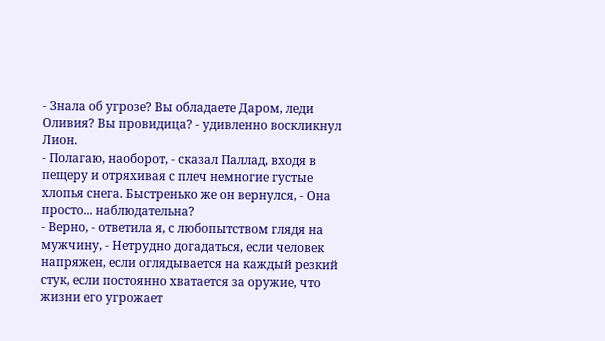- Знала об угрозе? Вы обладаете Даром, леди Оливия? Вы провидица? - удивленно воскликнул Лион.
- Полагаю, наоборот, - сказал Паллад, входя в пещеру и отряхивая с плеч немногие густые хлопья снега. Быстренько же он вернулся, - Она просто... наблюдательна?
- Верно, - ответила я, с любопытством глядя на мужчину, - Нетрудно догадаться, если человек напряжен, если оглядывается на каждый резкий стук, если постоянно хватается за оружие, что жизни его угрожает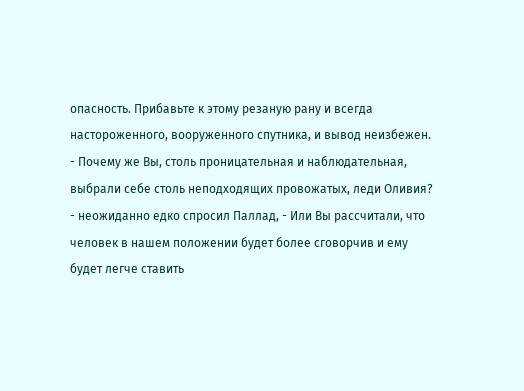опасность. Прибавьте к этому резаную рану и всегда настороженного, вооруженного спутника, и вывод неизбежен.
- Почему же Вы, столь проницательная и наблюдательная, выбрали себе столь неподходящих провожатых, леди Оливия? - неожиданно едко спросил Паллад, - Или Вы рассчитали, что человек в нашем положении будет более сговорчив и ему будет легче ставить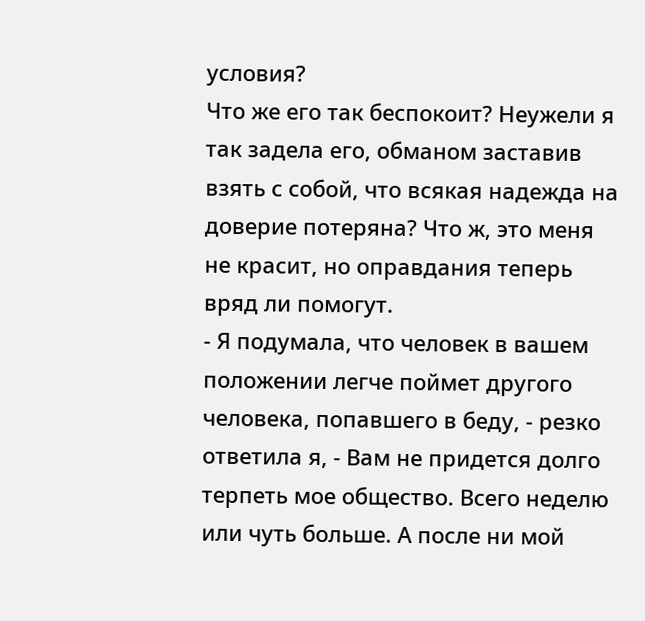условия?
Что же его так беспокоит? Неужели я так задела его, обманом заставив взять с собой, что всякая надежда на доверие потеряна? Что ж, это меня не красит, но оправдания теперь вряд ли помогут.
- Я подумала, что человек в вашем положении легче поймет другого человека, попавшего в беду, - резко ответила я, - Вам не придется долго терпеть мое общество. Всего неделю или чуть больше. А после ни мой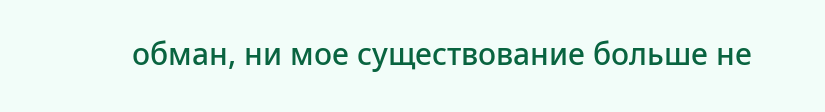обман, ни мое существование больше не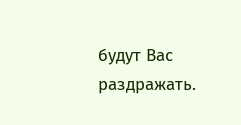будут Вас раздражать.